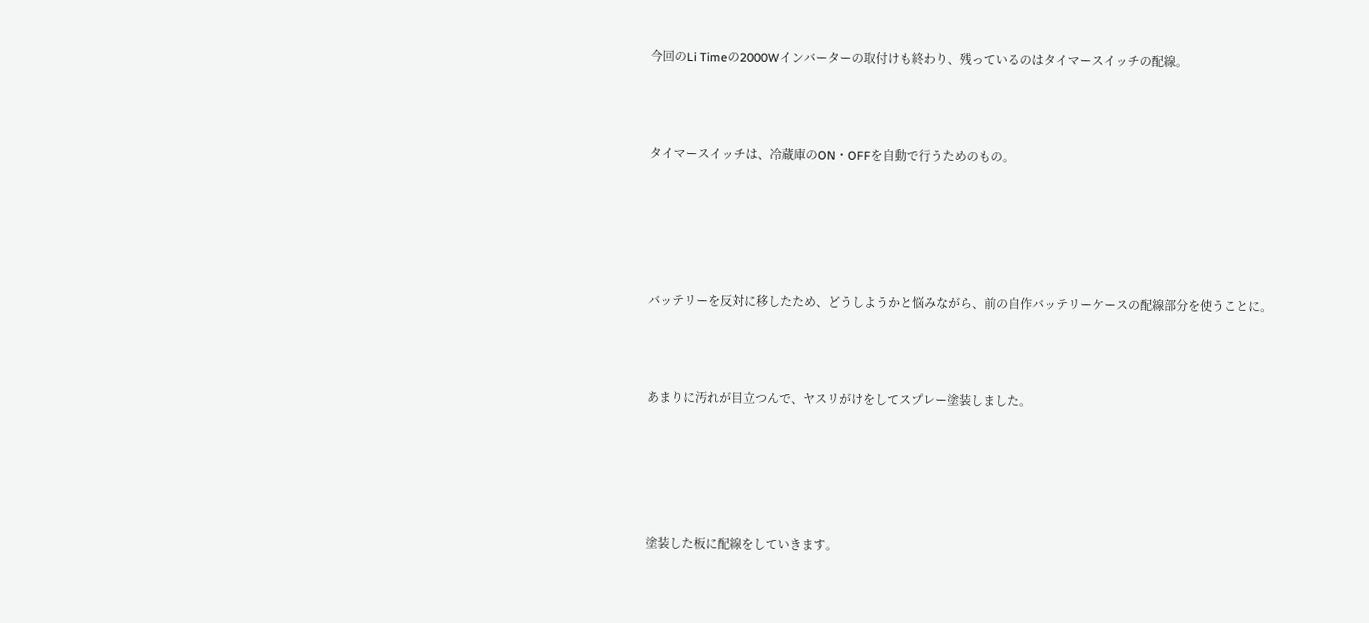今回のLi Timeの2000Wインバーターの取付けも終わり、残っているのはタイマースイッチの配線。



タイマースイッチは、冷蔵庫のON・OFFを自動で行うためのもの。





バッテリーを反対に移したため、どうしようかと悩みながら、前の自作バッテリーケースの配線部分を使うことに。



あまりに汚れが目立つんで、ヤスリがけをしてスプレー塗装しました。





塗装した板に配線をしていきます。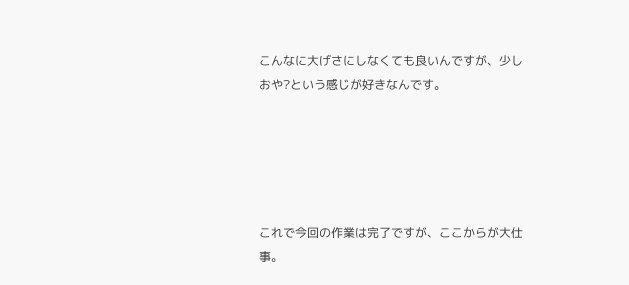こんなに大げさにしなくても良いんですが、少しおや?という感じが好きなんです。





これで今回の作業は完了ですが、ここからが大仕事。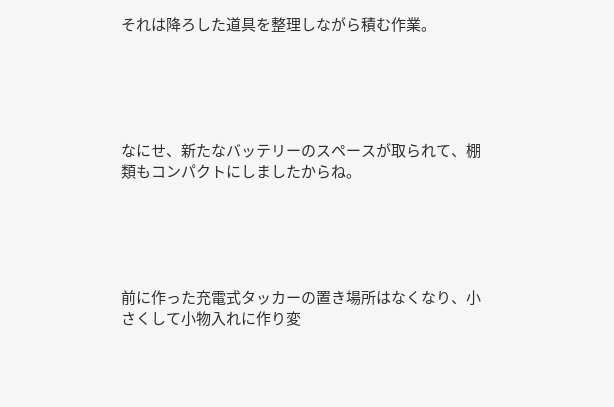それは降ろした道具を整理しながら積む作業。





なにせ、新たなバッテリーのスペースが取られて、棚類もコンパクトにしましたからね。





前に作った充電式タッカーの置き場所はなくなり、小さくして小物入れに作り変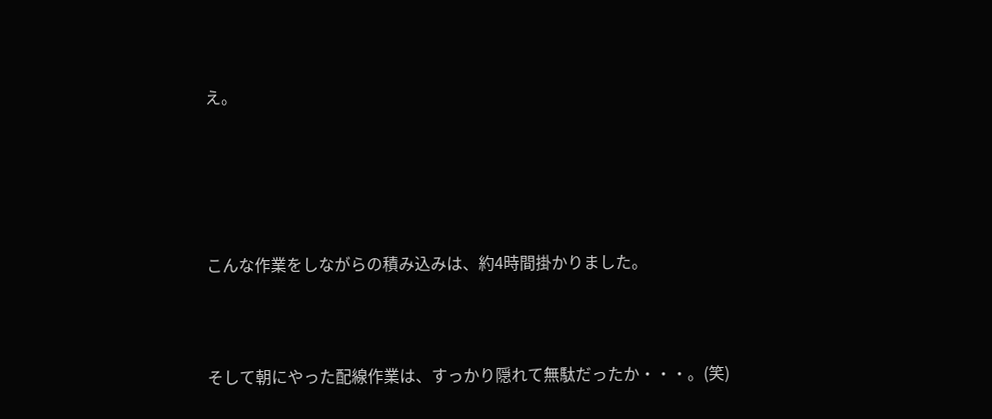え。





こんな作業をしながらの積み込みは、約4時間掛かりました。



そして朝にやった配線作業は、すっかり隠れて無駄だったか・・・。(笑)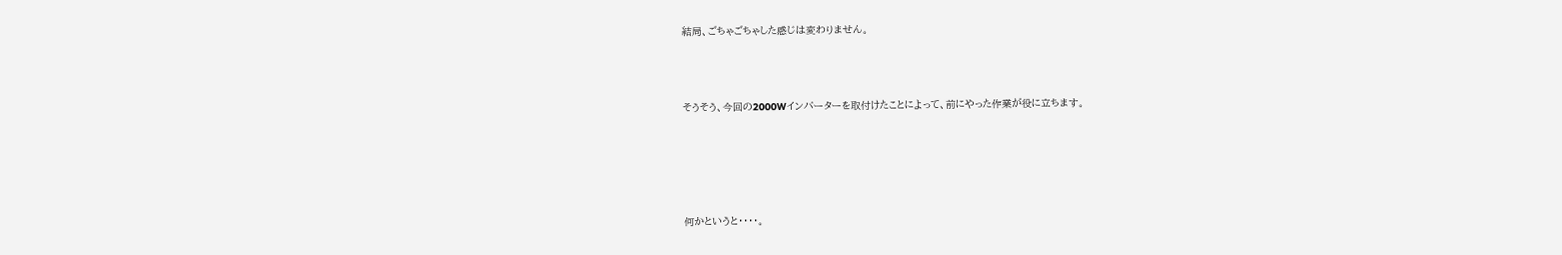結局、ごちゃごちゃした感じは変わりません。



そうそう、今回の2000Wインバーターを取付けたことによって、前にやった作業が役に立ちます。





何かというと・・・・。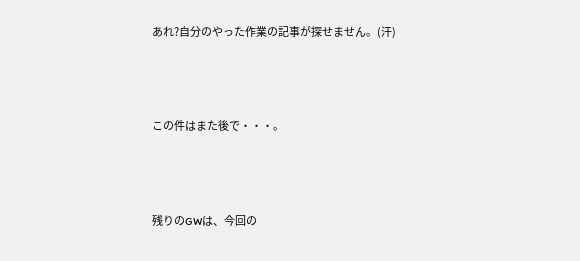あれ?自分のやった作業の記事が探せません。(汗)



この件はまた後で・・・。



残りのGWは、今回の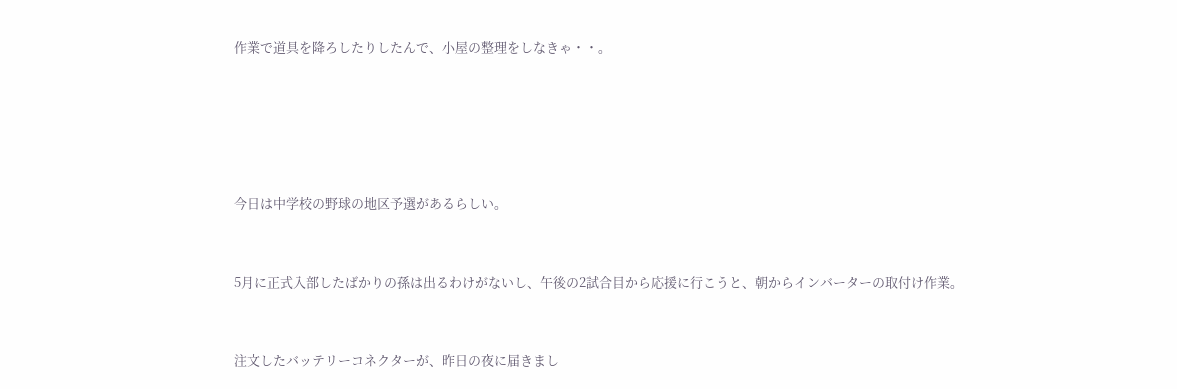作業で道具を降ろしたりしたんで、小屋の整理をしなきゃ・・。







今日は中学校の野球の地区予選があるらしい。



5月に正式入部したばかりの孫は出るわけがないし、午後の2試合目から応援に行こうと、朝からインバーターの取付け作業。



注文したバッテリーコネクターが、昨日の夜に届きまし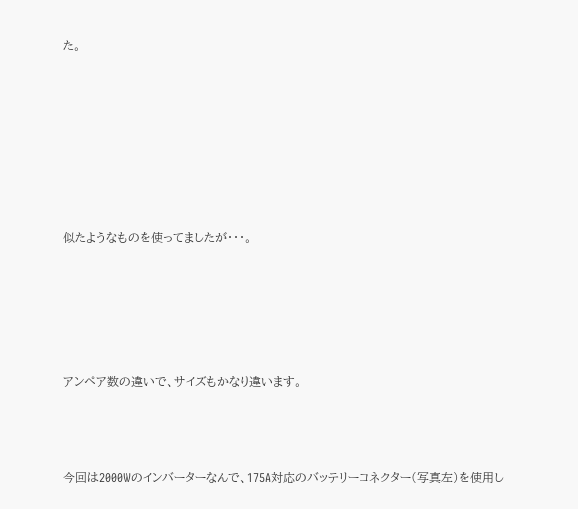た。







似たようなものを使ってましたが・・・。





アンペア数の違いで、サイズもかなり違います。



今回は2000Wのインバーターなんで、175A対応のバッテリーコネクター(写真左)を使用し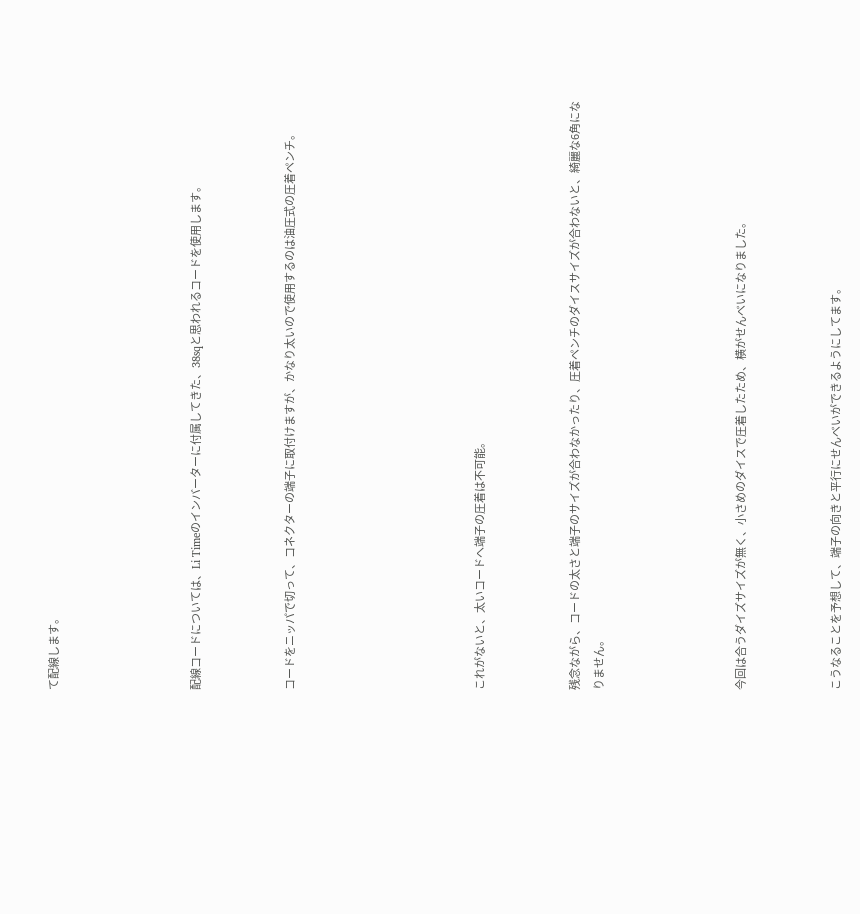て配線します。





配線コードについては、Li Timeのインバーターに付属してきた、38sqと思われるコードを使用します。



コードをニッパで切って、コネクターの端子に取付けますが、かなり太いので使用するのは油圧式の圧着ペンチ。







これがないと、太いコードへ端子の圧着は不可能。



残念ながら、コードの太さと端子のサイズが合わなかったり、圧着ペンチのダイスサイズが合わないと、綺麗な6角になりません。





今回は合うダイズサイズが無く、小さめのダイスで圧着したため、横がせんべいになりました。



こうなることを予想して、端子の向きと平行にせんべいができるようにしてます。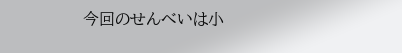今回のせんべいは小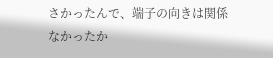さかったんで、端子の向きは関係なかったか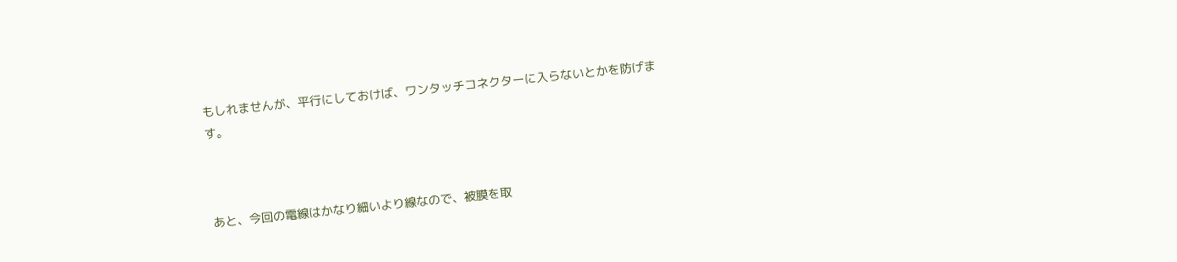もしれませんが、平行にしておけば、ワンタッチコネクターに入らないとかを防げます。



あと、今回の電線はかなり細いより線なので、被膜を取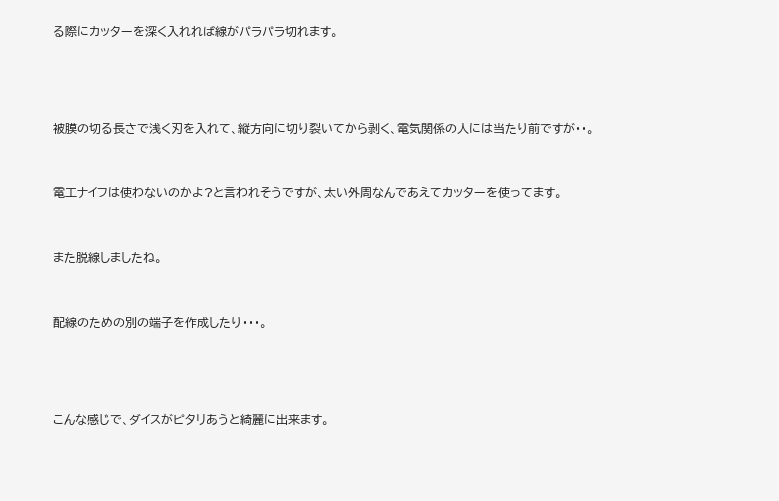る際にカッターを深く入れれば線がパラパラ切れます。





被膜の切る長さで浅く刃を入れて、縦方向に切り裂いてから剥く、電気関係の人には当たり前ですが・・。



電工ナイフは使わないのかよ?と言われそうですが、太い外周なんであえてカッターを使ってます。



また脱線しましたね。



配線のための別の端子を作成したり・・・。





こんな感じで、ダイスがピタリあうと綺麗に出来ます。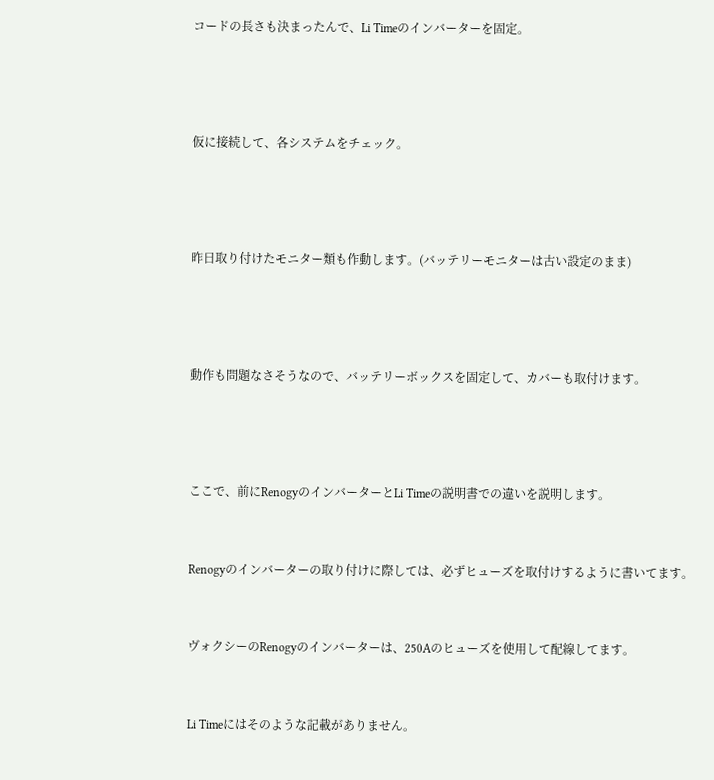コードの長さも決まったんで、Li Timeのインバーターを固定。





仮に接続して、各システムをチェック。





昨日取り付けたモニター類も作動します。(バッテリーモニターは古い設定のまま)





動作も問題なさそうなので、バッテリーボックスを固定して、カバーも取付けます。





ここで、前にRenogyのインバーターとLi Timeの説明書での違いを説明します。



Renogyのインバーターの取り付けに際しては、必ずヒューズを取付けするように書いてます。



ヴォクシーのRenogyのインバーターは、250Aのヒューズを使用して配線してます。



Li Timeにはそのような記載がありません。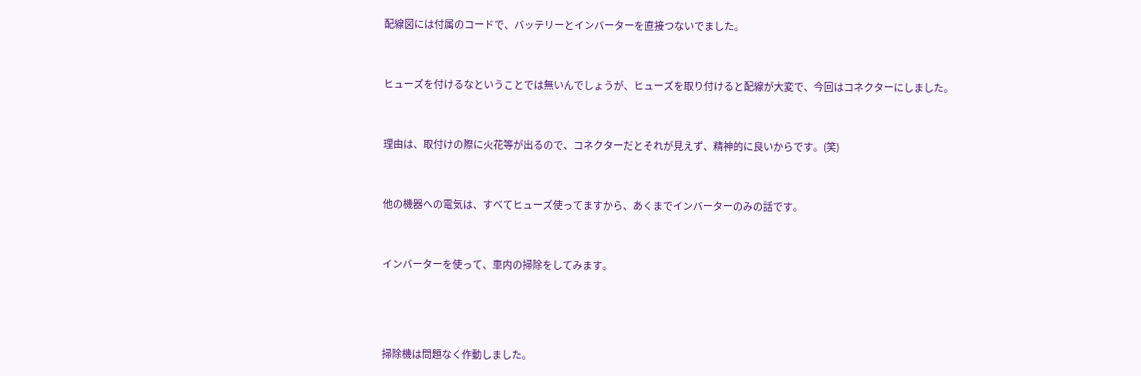配線図には付属のコードで、バッテリーとインバーターを直接つないでました。



ヒューズを付けるなということでは無いんでしょうが、ヒューズを取り付けると配線が大変で、今回はコネクターにしました。



理由は、取付けの際に火花等が出るので、コネクターだとそれが見えず、精神的に良いからです。(笑)



他の機器への電気は、すべてヒューズ使ってますから、あくまでインバーターのみの話です。



インバーターを使って、車内の掃除をしてみます。





掃除機は問題なく作動しました。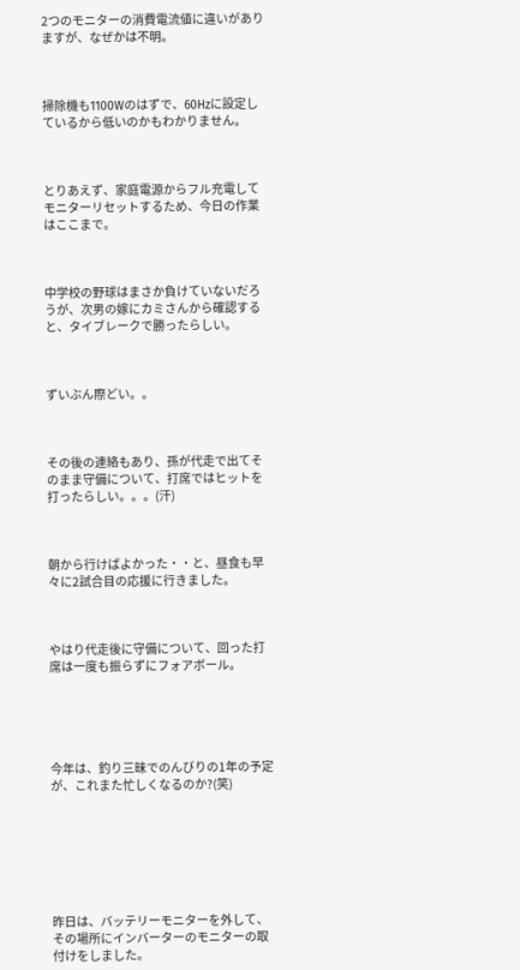2つのモニターの消費電流値に違いがありますが、なぜかは不明。



掃除機も1100Wのはずで、60Hzに設定しているから低いのかもわかりません。



とりあえず、家庭電源からフル充電してモニターリセットするため、今日の作業はここまで。



中学校の野球はまさか負けていないだろうが、次男の嫁にカミさんから確認すると、タイブレークで勝ったらしい。



ずいぶん際どい。。



その後の連絡もあり、孫が代走で出てそのまま守備について、打席ではヒットを打ったらしい。。。(汗)



朝から行けばよかった・・と、昼食も早々に2試合目の応援に行きました。



やはり代走後に守備について、回った打席は一度も振らずにフォアボール。





今年は、釣り三昧でのんびりの1年の予定が、これまた忙しくなるのか?(笑)







昨日は、バッテリーモニターを外して、その場所にインバーターのモニターの取付けをしました。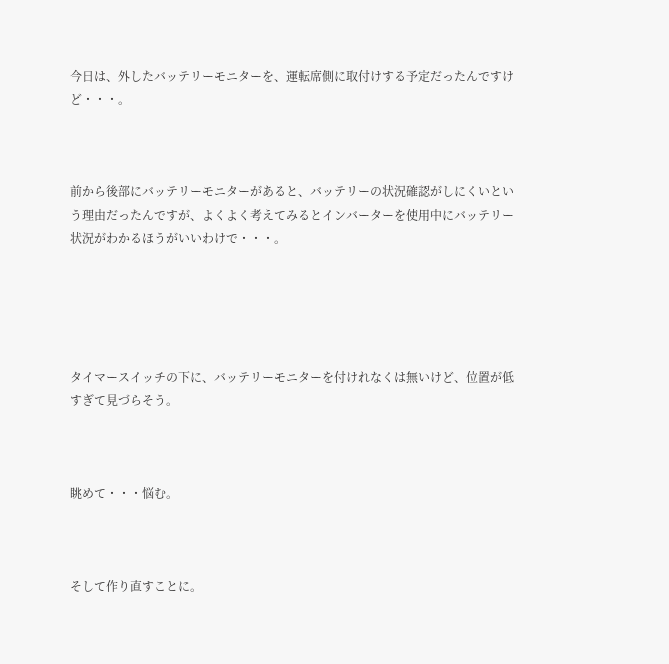今日は、外したバッテリーモニターを、運転席側に取付けする予定だったんですけど・・・。



前から後部にバッテリーモニターがあると、バッテリーの状況確認がしにくいという理由だったんですが、よくよく考えてみるとインバーターを使用中にバッテリー状況がわかるほうがいいわけで・・・。





タイマースイッチの下に、バッテリーモニターを付けれなくは無いけど、位置が低すぎて見づらそう。



眺めて・・・悩む。



そして作り直すことに。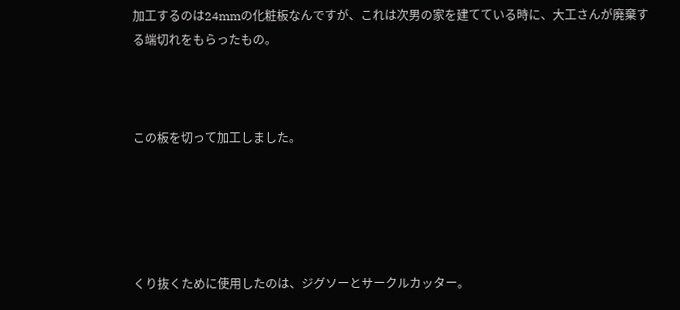加工するのは24mmの化粧板なんですが、これは次男の家を建てている時に、大工さんが廃棄する端切れをもらったもの。



この板を切って加工しました。





くり抜くために使用したのは、ジグソーとサークルカッター。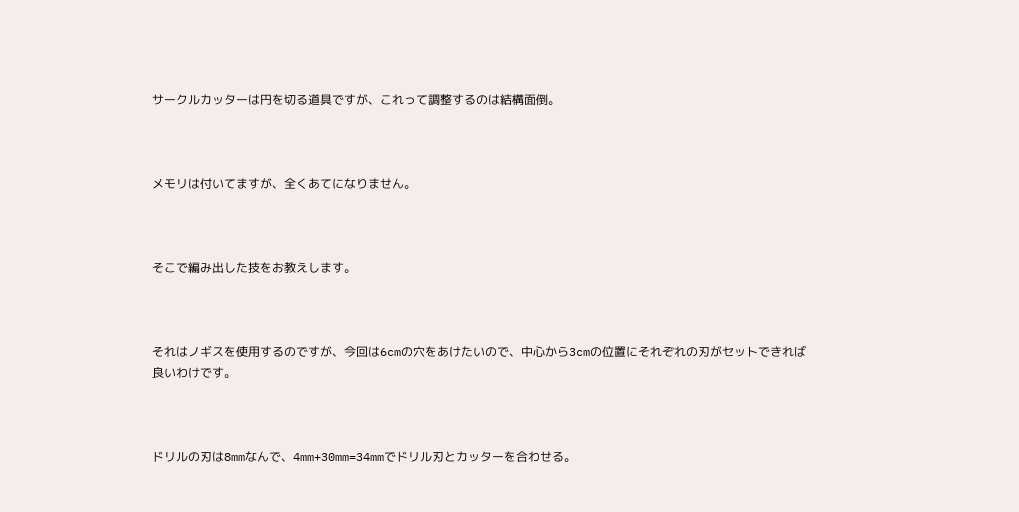サークルカッターは円を切る道具ですが、これって調整するのは結構面倒。



メモリは付いてますが、全くあてになりません。



そこで編み出した技をお教えします。



それはノギスを使用するのですが、今回は6cmの穴をあけたいので、中心から3cmの位置にそれぞれの刃がセットできれば良いわけです。



ドリルの刃は8mmなんで、4mm+30mm=34mmでドリル刃とカッターを合わせる。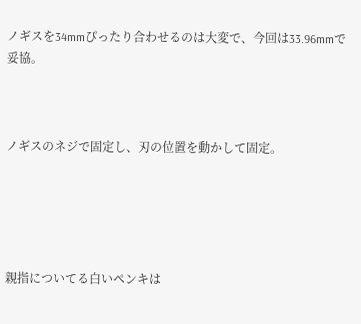ノギスを34mmぴったり合わせるのは大変で、今回は33.96mmで妥協。



ノギスのネジで固定し、刃の位置を動かして固定。





親指についてる白いペンキは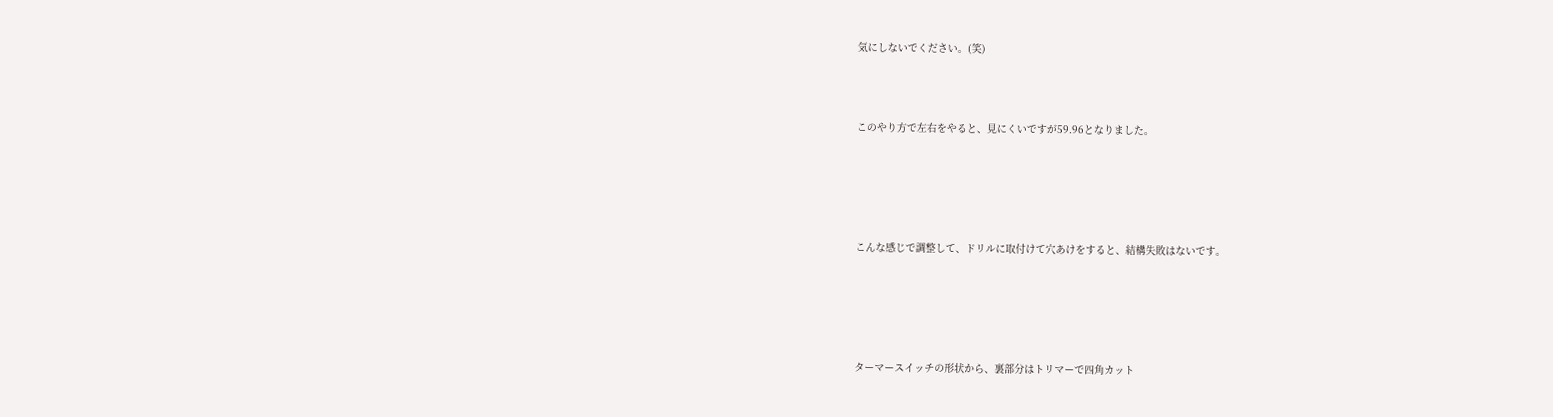気にしないでください。(笑)



このやり方で左右をやると、見にくいですが59.96となりました。





こんな感じで調整して、ドリルに取付けて穴あけをすると、結構失敗はないです。





ターマースイッチの形状から、裏部分はトリマーで四角カット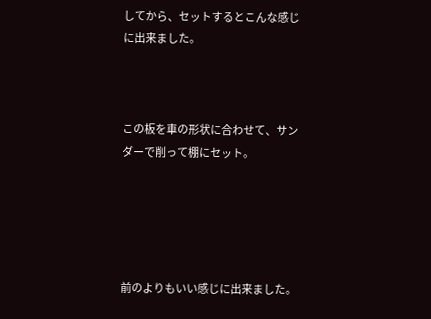してから、セットするとこんな感じに出来ました。



この板を車の形状に合わせて、サンダーで削って棚にセット。





前のよりもいい感じに出来ました。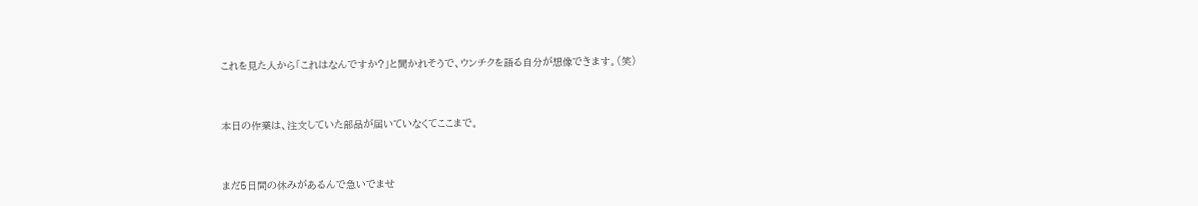これを見た人から「これはなんですか?」と聞かれそうで、ウンチクを語る自分が想像できます。(笑)



本日の作業は、注文していた部品が届いていなくてここまで。



まだ5日間の休みがあるんで急いでませ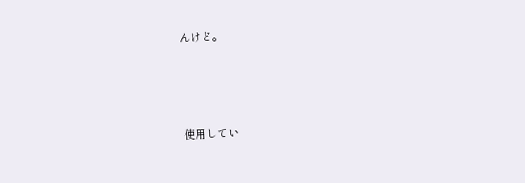んけど。





使用してい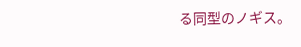る同型のノギス。